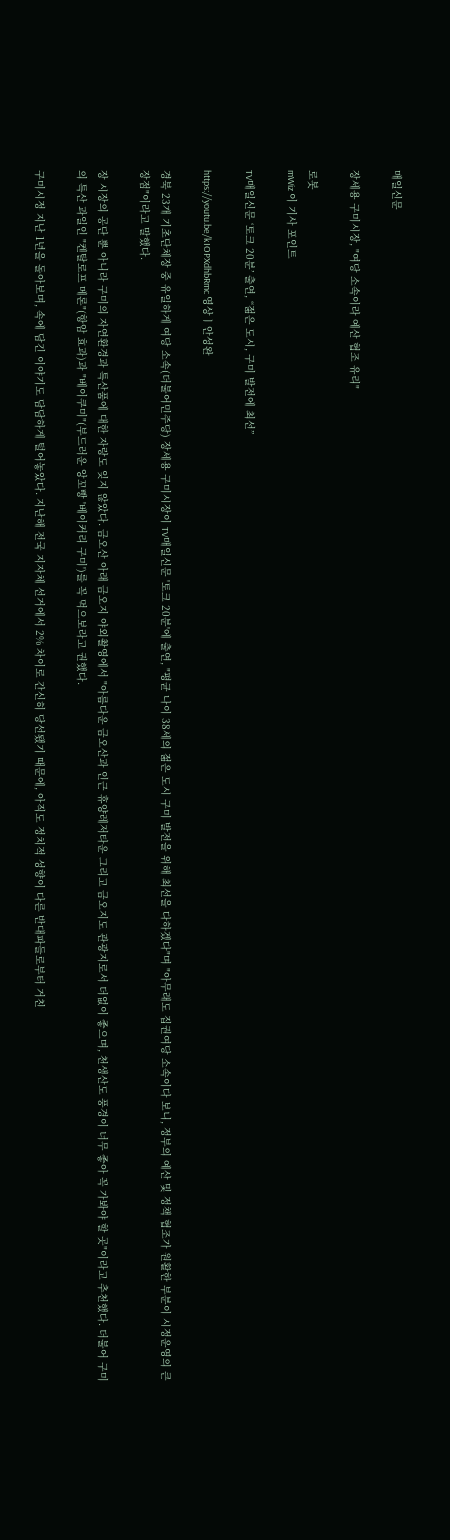매일신문

장세용 구미시장, "여당 소속이라 예산 협조 유리"

로봇
mWiz 이 기사 포인트

TV매일신문 ‘토크 20분’ 출연, “젊은 도시, 구미 발전에 최선”

https://youtu.be/kIOPXdhbRmc 영상ㅣ안성완

경북 23개 기초단체장 중 유일하게 여당 소속(더불어민주당) 장세용 구미시장이 TV매일신문 '토크 20분'에 출연, "평균 나이 38세의 젊은 도시 구미 발전을 위해 최선을 다하겠다"며 "아무래도 집권여당 소속이다 보니, 정부의 예산 및 정책 협조가 원활한 부분이 시정운영의 큰 장점"이라고 말했다.

장 시장의 공단 뿐 아니라 구미의 자연환경과 특산품에 대한 자랑도 잊지 않았다. 금오산 아래 금오지 야외촬영에서 "아름다운 금오산과 인근 휴양레저타운 그리고 금오지도 관광지로서 더없이 좋으며, 천생산도 풍경이 너무 좋아 꼭 가봐야 할 곳"이라고 추천했다. 더불어 구미의 특산 과일인 "켄탈로프 메론"(항암 효과)과 "베이쿠미"(부드러운 앙꼬빵 '베이커리 구미')를 꼭 먹으보라고 권했다.

구미시정 지난 1년을 돌아보며, 속에 담긴 이야기도 담담하게 털어놓았다. 지난해 전국 지자체 선거에서 2% 차이로 간신히 당선됐기 때문에, 아직도 정치적 성향이 다른 반대파들로부터 거친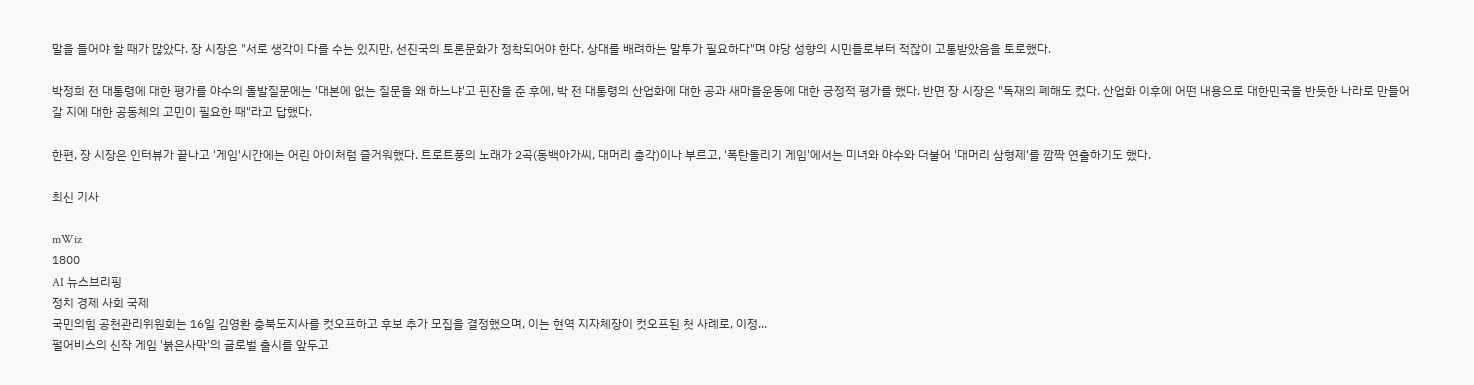말을 들어야 할 때가 많았다. 장 시장은 "서로 생각이 다를 수는 있지만, 선진국의 토론문화가 정착되어야 한다. 상대를 배려하는 말투가 필요하다"며 야당 성향의 시민들로부터 적잖이 고통받았음을 토로했다.

박정희 전 대통령에 대한 평가를 야수의 돌발질문에는 '대본에 없는 질문을 왜 하느냐'고 핀잔을 준 후에, 박 전 대통령의 산업화에 대한 공과 새마을운동에 대한 긍정적 평가를 했다. 반면 장 시장은 "독재의 폐해도 컸다. 산업화 이후에 어떤 내용으로 대한민국을 반듯한 나라로 만들어 갈 지에 대한 공동체의 고민이 필요한 때"라고 답했다.

한편, 장 시장은 인터뷰가 끝나고 '게임'시간에는 어린 아이처럼 즐거워했다. 트로트풍의 노래가 2곡(동백아가씨, 대머리 총각)이나 부르고, '폭탄돌리기 게임'에서는 미녀와 야수와 더불어 '대머리 삼형제'를 깜짝 연출하기도 했다.

최신 기사

mWiz
1800
AI 뉴스브리핑
정치 경제 사회 국제
국민의힘 공천관리위원회는 16일 김영환 충북도지사를 컷오프하고 후보 추가 모집을 결정했으며, 이는 현역 지자체장이 컷오프된 첫 사례로, 이정...
펄어비스의 신작 게임 '붉은사막'의 글로벌 출시를 앞두고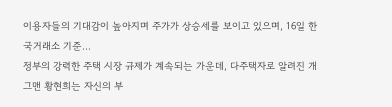이용자들의 기대감이 높아지며 주가가 상승세를 보이고 있으며, 16일 한국거래소 기준...
정부의 강력한 주택 시장 규제가 계속되는 가운데, 다주택자로 알려진 개그맨 황현희는 자신의 부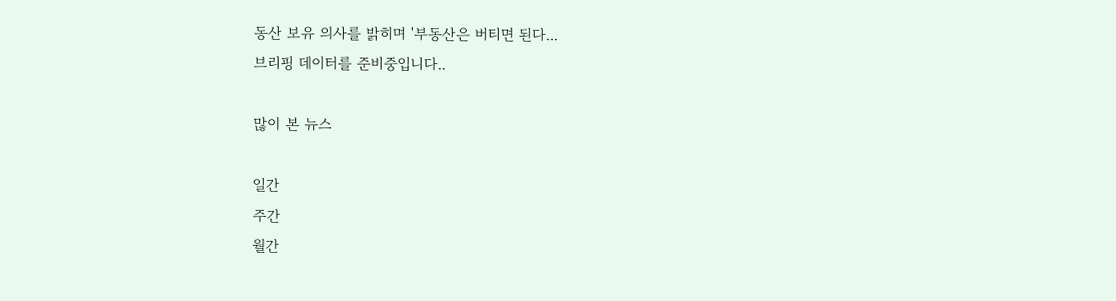동산 보유 의사를 밝히며 '부동산은 버티면 된다...
브리핑 데이터를 준비중입니다..

많이 본 뉴스

일간
주간
월간